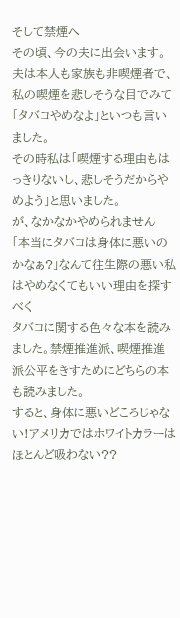そして禁煙へ
その頃、今の夫に出会います。
夫は本人も家族も非喫煙者で、私の喫煙を悲しそうな目でみて「タバコやめなよ」といつも言いました。
その時私は「喫煙する理由もはっきりないし、悲しそうだからやめよう」と思いました。
が、なかなかやめられません
「本当にタバコは身体に悪いのかなぁ?」なんて往生際の悪い私はやめなくてもいい理由を探すべく
タバコに関する色々な本を読みました。禁煙推進派、喫煙推進派公平をきすためにどちらの本も読みました。
すると、身体に悪いどころじゃない!アメリカではホワイトカラーはほとんど吸わない??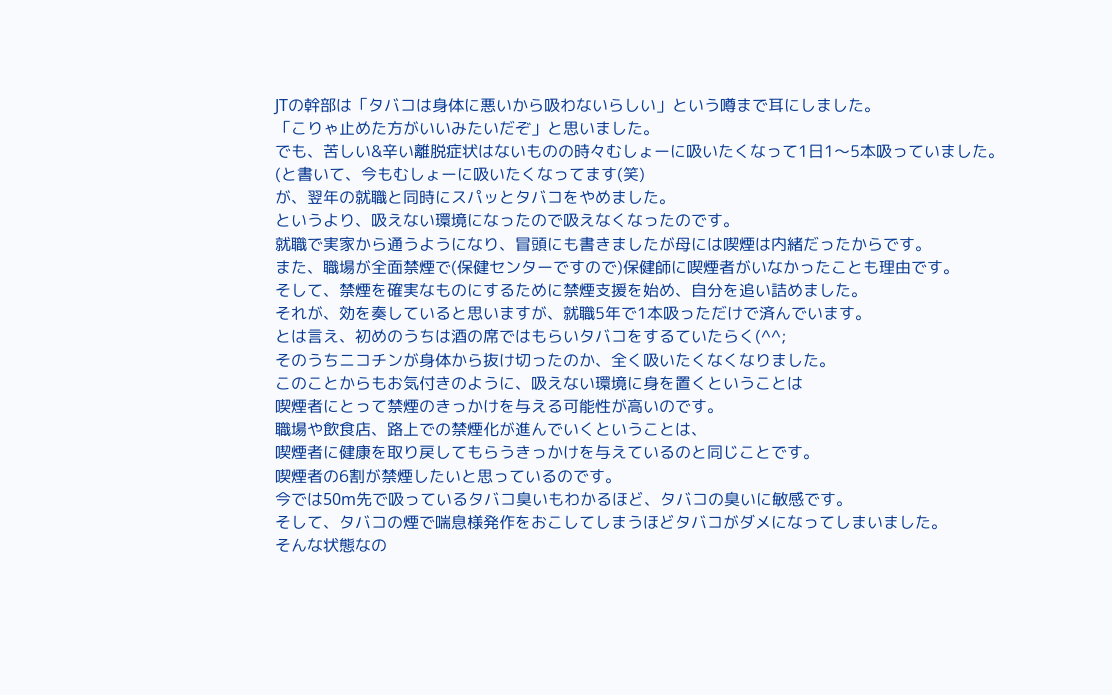JTの幹部は「タバコは身体に悪いから吸わないらしい」という噂まで耳にしました。
「こりゃ止めた方がいいみたいだぞ」と思いました。
でも、苦しい&辛い離脱症状はないものの時々むしょーに吸いたくなって1日1〜5本吸っていました。
(と書いて、今もむしょーに吸いたくなってます(笑)
が、翌年の就職と同時にスパッとタバコをやめました。
というより、吸えない環境になったので吸えなくなったのです。
就職で実家から通うようになり、冒頭にも書きましたが母には喫煙は内緒だったからです。
また、職場が全面禁煙で(保健センターですので)保健師に喫煙者がいなかったことも理由です。
そして、禁煙を確実なものにするために禁煙支援を始め、自分を追い詰めました。
それが、効を奏していると思いますが、就職5年で1本吸っただけで済んでいます。
とは言え、初めのうちは酒の席ではもらいタバコをするていたらく(^^;
そのうちニコチンが身体から抜け切ったのか、全く吸いたくなくなりました。
このことからもお気付きのように、吸えない環境に身を置くということは
喫煙者にとって禁煙のきっかけを与える可能性が高いのです。
職場や飲食店、路上での禁煙化が進んでいくということは、
喫煙者に健康を取り戻してもらうきっかけを与えているのと同じことです。
喫煙者の6割が禁煙したいと思っているのです。
今では50m先で吸っているタバコ臭いもわかるほど、タバコの臭いに敏感です。
そして、タバコの煙で喘息様発作をおこしてしまうほどタバコがダメになってしまいました。
そんな状態なの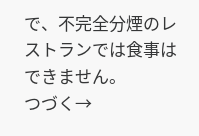で、不完全分煙のレストランでは食事はできません。
つづく→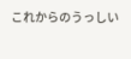これからのうっしい